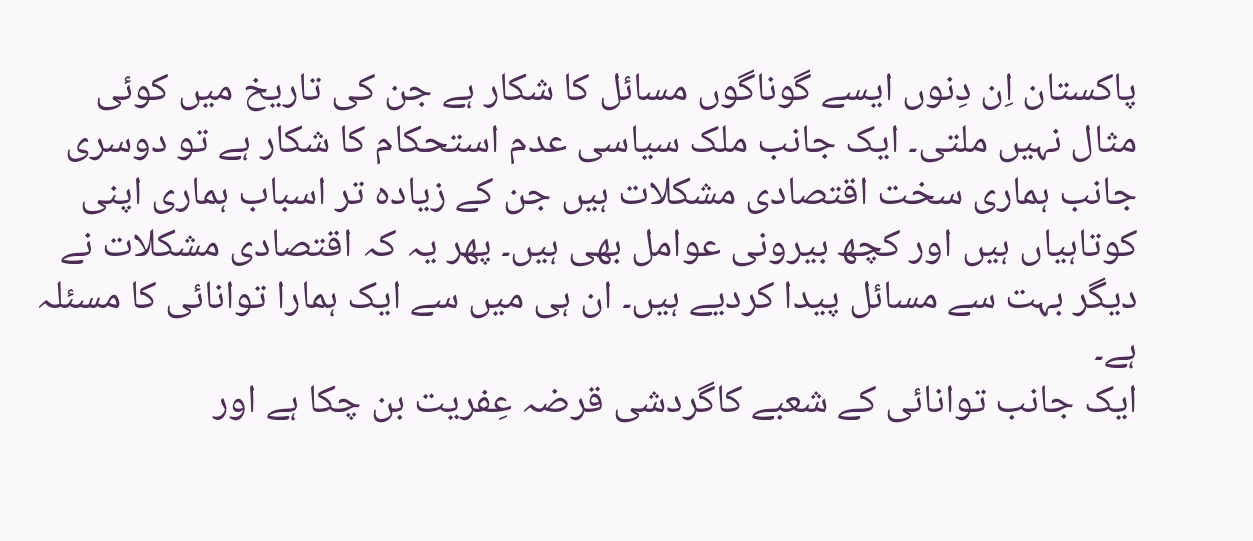پاکستان اِن دِنوں ایسے گوناگوں مسائل کا شکار ہے جن کی تاریخ میں کوئی مثال نہیں ملتی۔ ایک جانب ملک سیاسی عدم استحکام کا شکار ہے تو دوسری جانب ہماری سخت اقتصادی مشکلات ہیں جن کے زیادہ تر اسباب ہماری اپنی کوتاہیاں ہیں اور کچھ بیرونی عوامل بھی ہیں۔ پھر یہ کہ اقتصادی مشکلات نے دیگر بہت سے مسائل پیدا کردیے ہیں۔ ان ہی میں سے ایک ہمارا توانائی کا مسئلہ ہے۔
ایک جانب توانائی کے شعبے کاگردشی قرضہ عِفریت بن چکا ہے اور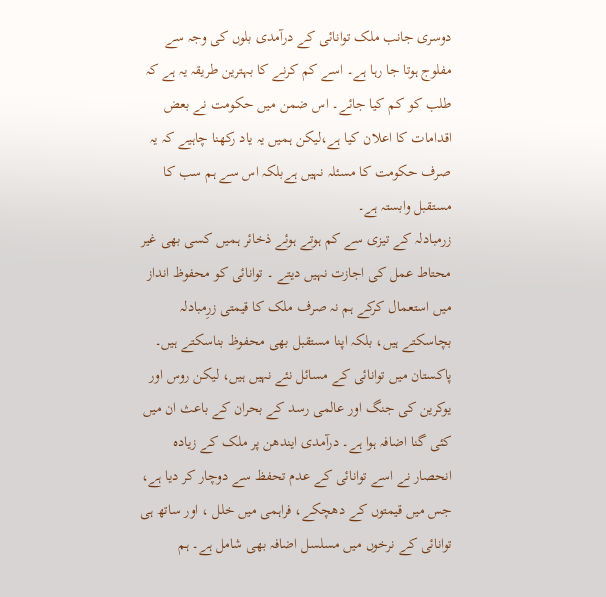دوسری جانب ملک توانائی کے درآمدی بلوں کی وجہ سے مفلوج ہوتا جا رہا ہے۔ اسے کم کرنے کا بہترین طریقہ یہ ہے کہ طلب کو کم کیا جائے۔ اس ضمن میں حکومت نے بعض اقدامات کا اعلان کیا ہے،لیکن ہمیں یہ یاد رکھنا چاہیے کہ یہ صرف حکومت کا مسئلہ نہیں ہےبلکہ اس سے ہم سب کا مستقبل وابستہ ہے۔
زرمبادلہ کے تیزی سے کم ہوتے ہوئے ذخائر ہمیں کسی بھی غیر محتاط عمل کی اجازت نہیں دیتے ۔ توانائی کو محفوظ انداز میں استعمال کرکے ہم نہ صرف ملک کا قیمتی زرِمبادلہ بچاسکتے ہیں، بلکہ اپنا مستقبل بھی محفوظ بناسکتے ہیں۔
پاکستان میں توانائی کے مسائل نئے نہیں ہیں، لیکن روس اور یوکرین کی جنگ اور عالمی رسد کے بحران کے باعث ان میں کئی گنا اضافہ ہوا ہے۔ درآمدی ایندھن پر ملک کے زیادہ انحصار نے اسے توانائی کے عدم تحفظ سے دوچار کر دیا ہے، جس میں قیمتوں کے دھچکے، فراہمی میں خلل ، اور ساتھ ہی توانائی کے نرخوں میں مسلسل اضافہ بھی شامل ہے۔ ہم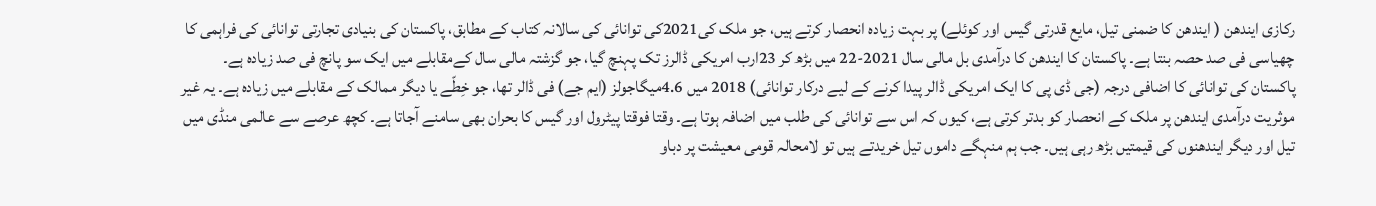رکازی ایندھن ( ایندھن کا ضمنی تیل، مایع قدرتی گیس اور کوئلے) پر بہت زیادہ انحصار کرتے ہیں، جو ملک کی2021کی توانائی کی سالانہ کتاب کے مطابق، پاکستان کی بنیادی تجارتی توانائی کی فراہمی کا چھیاسی فی صد حصہ بنتا ہے۔ پاکستان کا ایندھن کا درآمدی بل مالی سال 2021-22 میں بڑھ کر 23ارب امریکی ڈالرز تک پہنچ گیا، جو گزشتہ مالی سال کےمقابلے میں ایک سو پانچ فی صد زیادہ ہے۔
پاکستان کی توانائی کا اضافی درجہ (جی ڈی پی کا ایک امریکی ڈالر پیدا کرنے کے لیے درکار توانائی) 2018 میں 4.6میگاجولز (ایم جے) فی ڈالر تھا، جو خِطّے یا دیگر ممالک کے مقابلے میں زیادہ ہے۔ یہ غیر موثریت درآمدی ایندھن پر ملک کے انحصار کو بدتر کرتی ہے، کیوں کہ اس سے توانائی کی طلب میں اضافہ ہوتا ہے۔ وقتا فوقتا پیٹرول اور گیس کا بحران بھی سامنے آجاتا ہے۔ کچھ عرصے سے عالمی منڈی میں تیل اور دیگر ایندھنوں کی قیمتیں بڑھ رہی ہیں۔ جب ہم منہگے داموں تیل خریدتے ہیں تو لامحالہ قومی معیشت پر دباو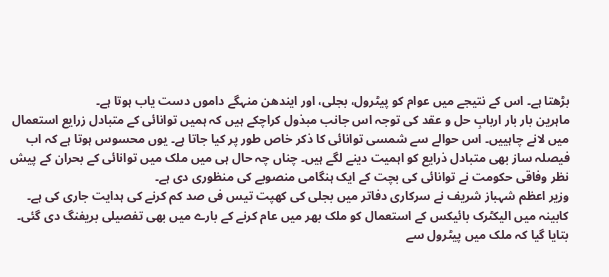بڑھتا ہے۔ اس کے نتیجے میں عوام کو پیٹرول، بجلی، اور ایندھن منہگے داموں دست یاب ہوتا ہے۔
ماہرین بار بار اربابِ حل و عقد کی توجہ اس جانب مبذول کراچکے ہیں کہ ہمیں توانائی کے متبادل زرایع استعمال میں لانے چاہییں۔ اس حوالے سے شمسی توانائی کا ذکر خاص طور پر کیا جاتا ہے۔ یوں محسوس ہوتا ہے کہ اب فیصلہ ساز بھی متبادل ذرایع کو اہمیت دینے لگے ہیں۔ چناں چہ حال ہی میں ملک میں توانائی کے بحران کے پیش نظر وفاقی حکومت نے توانائی کی بچت کے ایک ہنگامی منصوبے کی منظوری دی ہے۔
وزیر اعظم شہباز شریف نے سرکاری دفاتر میں بجلی کی کھپت تیس فی صد کم کرنے کی ہدایت جاری کی ہے۔ کابینہ میں الیکٹرک بائیکس کے استعمال کو ملک بھر میں عام کرنے کے بارے میں بھی تفصیلی بریفنگ دی گئی۔ بتایا گیا کہ ملک میں پیٹرول سے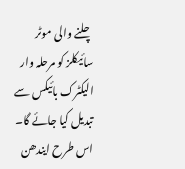چلنے والی موٹر سائیکلز کو مرحلہ وار الیکٹرک بائیکس سے تبدیل کیا جائے گا۔ اس طرح ایندھن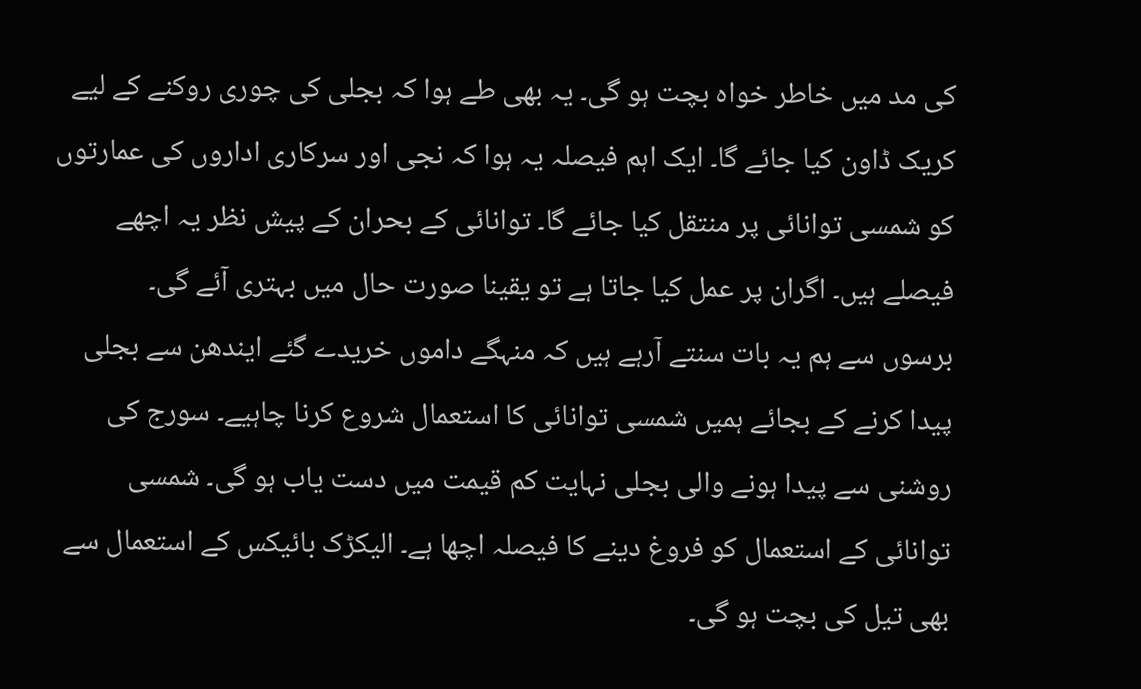کی مد میں خاطر خواہ بچت ہو گی۔ یہ بھی طے ہوا کہ بجلی کی چوری روکنے کے لیے کریک ڈاون کیا جائے گا۔ ایک اہم فیصلہ یہ ہوا کہ نجی اور سرکاری اداروں کی عمارتوں کو شمسی توانائی پر منتقل کیا جائے گا۔ توانائی کے بحران کے پیش نظر یہ اچھے فیصلے ہیں۔ اگران پر عمل کیا جاتا ہے تو یقینا صورت حال میں بہتری آئے گی۔
برسوں سے ہم یہ بات سنتے آرہے ہیں کہ منہگے داموں خریدے گئے ایندھن سے بجلی پیدا کرنے کے بجائے ہمیں شمسی توانائی کا استعمال شروع کرنا چاہیے۔ سورج کی روشنی سے پیدا ہونے والی بجلی نہایت کم قیمت میں دست یاب ہو گی۔ شمسی توانائی کے استعمال کو فروغ دینے کا فیصلہ اچھا ہے۔ الیکڑک بائیکس کے استعمال سے بھی تیل کی بچت ہو گی۔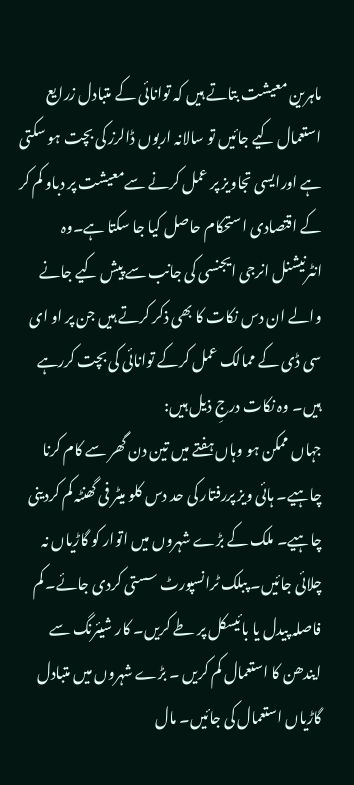ماہرین معیشت بتاتے ہیں کہ توانائی کے متبادل زرایع استعمال کیے جائیں تو سالانہ اربوں ڈالرز کی بچت ہو سکتی ہے اورایسی تجاویز پر عمل کرنے سےمعیشت پر دباو کم کر کے اقتصادی استحکام حاصل کیا جا سکتا ہے۔وہ انٹرنیشنل انرجی ایجنسی کی جانب سے پیش کیے جانے والے ان دس نکات کا بھی ذکر کرتے ہیں جن پر او ای سی ڈی کے ممالک عمل کرکے توانائی کی بچت کررہے ہیں۔ وہ نکات درجِ ذیل ہیں:
جہاں ممکن ہو وہاں ہفتے میں تین دن گھر سے کام کرنا چاہیے۔ ہائی ویز پررفتار کی حد دس کلو میٹر فی گھنٹہ کم کردینی چاہیے۔ ملک کے بڑے شہروں میں اتوار کو گاڑیاں نہ چلائی جائیں۔ پبلک ٹرانسپورٹ سستی کردی جائے۔ کم فاصلہ پیدل یا بائیسکل پر طے کریں۔ کار شیئرنگ سے ایندھن کا استعمال کم کریں ۔ بڑے شہروں میں متبادل گاڑیاں استعمال کی جائیں۔ مال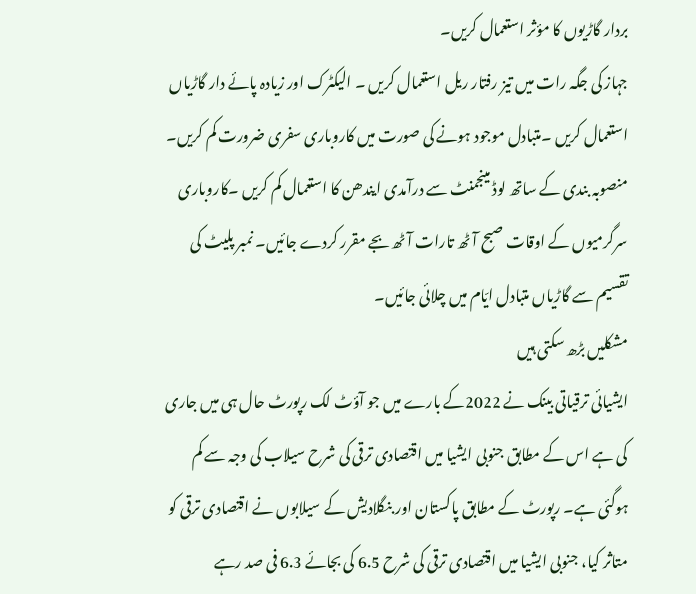بردار گاڑیوں کا مؤثر استعمال کریں۔
جہاز کی جگہ رات میں تیز رفتار ریل استعمال کریں ۔ الیکٹرک اور زیادہ پائے دار گاڑیاں استعمال کریں ۔متبادل موجود ہونے کی صورت میں کاروباری سفری ضرورت کم کریں۔ منصوبہ بندی کے ساتھ لوڈ مینجمنٹ سے درآمدی ایندھن کا استعمال کم کریں ۔کاروباری سرگرمیوں کے اوقات صبح آٹھ تارات آٹھ بجے مقرر کردے جائیں۔ نمبر پلیٹ کی تقسیم سے گاڑیاں متبادل ایّام میں چلائی جائیں۔
مشکلیں بڑھ سکتی ہیں
ایشیائی ترقیاتی بینک نے 2022کے بارے میں جو آؤٹ لک رپورٹ حال ہی میں جاری کی ہے اس کے مطابق جنوبی ایشیا میں اقتصادی ترقی کی شرح سیلاب کی وجہ سے کم ہوگئی ہے۔ رپورٹ کے مطابق پاکستان اور بنگلادیش کے سیلابوں نے اقتصادی ترقی کو متاثر کیا، جنوبی ایشیا میں اقتصادی ترقی کی شرح 6.5 کی بجائے 6.3 فی صد رہے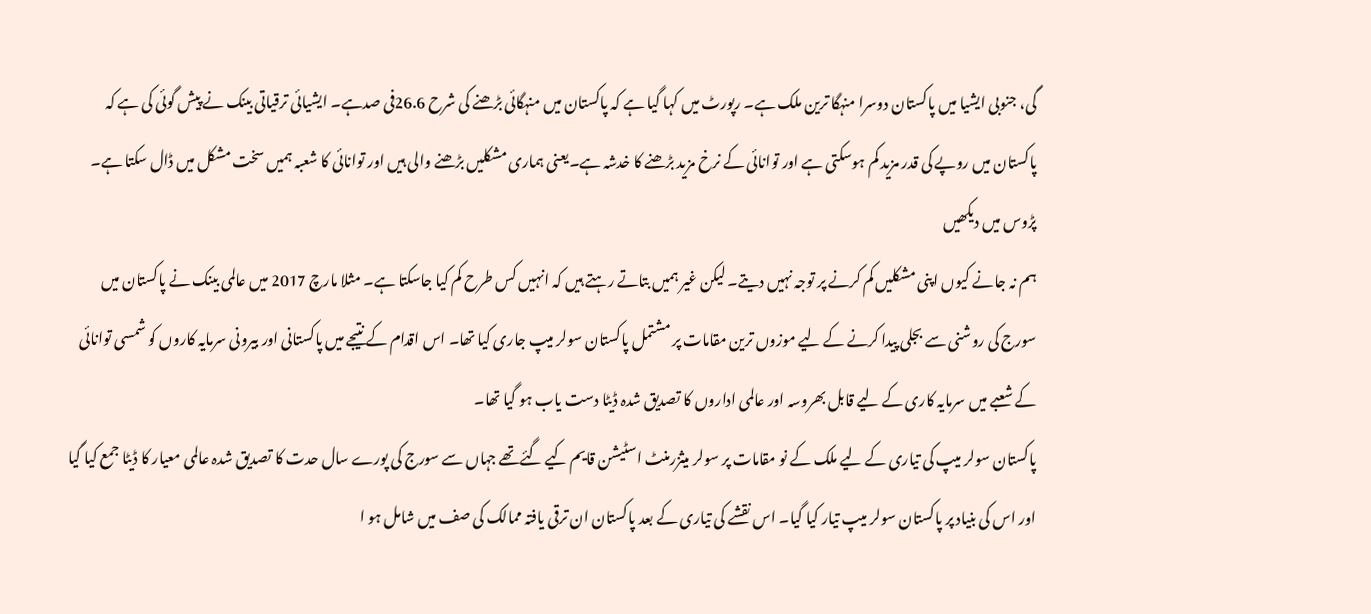گی، جنوبی ایشیا میں پاکستان دوسرا منہگا ترین ملک ہے۔ رپورٹ میں کہا گیا ہے کہ پاکستان میں منہگائی بڑھنے کی شرح 26.6فی صدہے۔ ایشیائی ترقیاتی بینک نے پیش گوئی کی ہے کہ پاکستان میں روپے کی قدر مزید کم ہوسکتی ہے اور توانائی کے نرخ مزید بڑھنے کا خدشہ ہے۔یعنی ہماری مشکلیں بڑھنے والی ہیں اور توانائی کا شعبہ ہمیں سخت مشکل میں ڈال سکتا ہے۔
پڑوس میں دیکھیں
ہم نہ جانے کیوں اپنی مشکلیں کم کرنے پر توجہ نہیں دیتے۔ لیکن غیر ہمیں بتاتے رہتے ہیں کہ انہیں کس طرح کم کیا جاسکتا ہے۔ مثلا مارچ 2017 میں عالمی بینک نے پاکستان میں سورج کی روشنی سے بجلی پیدا کرنے کے لیے موزوں ترین مقامات پر مشتمل پاکستان سولر میپ جاری کیا تھا۔ اس اقدام کے نتیجے میں پاکستانی اور بیرونی سرمایہ کاروں کو شمسی توانائی کے شعبے میں سرمایہ کاری کے لیے قابل بھروسہ اور عالمی اداروں کا تصدیق شدہ ڈیٹا دست یاب ہو گیا تھا۔
پاکستان سولر میپ کی تیاری کے لیے ملک کے نو مقامات پر سولر میثزرمنٹ اسٹیشن قایم کیے گئےتھے جہاں سے سورج کی پورے سال حدت کا تصدیق شدہ عالمی معیار کا ڈیٹا جمع کیا گیا اور اس کی بنیاد پر پاکستان سولر میپ تیار کیا گیا۔ اس نقشے کی تیاری کے بعد پاکستان ان ترقی یافتہ ممالک کی صف میں شامل ہو ا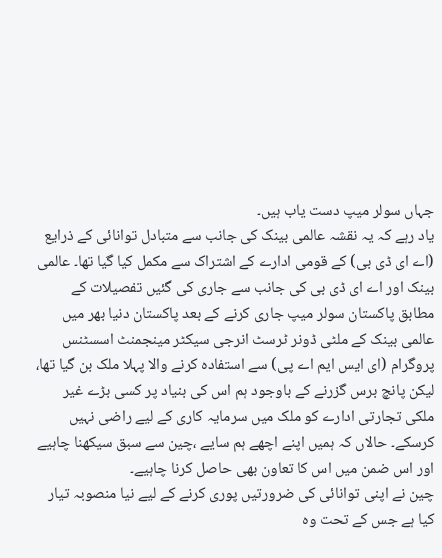جہاں سولر میپ دست یاب ہیں۔
یاد رہے کہ یہ نقشہ عالمی بینک کی جانب سے متبادل توانائی کے ذرایع (اے ای ڈی بی) کے قومی ادارے کے اشتراک سے مکمل کیا گیا تھا۔ عالمی بینک اور اے ای ڈی بی کی جانب سے جاری کی گئیں تفصیلات کے مطابق پاکستان سولر میپ جاری کرنے کے بعد پاکستان دنیا بھر میں عالمی بینک کے ملٹی ڈونر ٹرسٹ انرجی سیکٹر مینجمنٹ اسسٹنس پروگرام (ای ایس ایم اے پی) سے استفادہ کرنے والا پہلا ملک بن گیا تھا، لیکن پانچ برس گزرنے کے باوجود ہم اس کی بنیاد پر کسی بڑے غیر ملکی تجارتی ادارے کو ملک میں سرمایہ کاری کے لیے راضی نہیں کرسکے۔ حالاں کہ ہمیں اپنے اچھے ہم سایے ،چین سے سبق سیکھنا چاہیے اور اس ضمن میں اس کا تعاون بھی حاصل کرنا چاہیے۔
چین نے اپنی توانائی کی ضرورتیں پوری کرنے کے لیے نیا منصوبہ تیار کیا ہے جس کے تحت وہ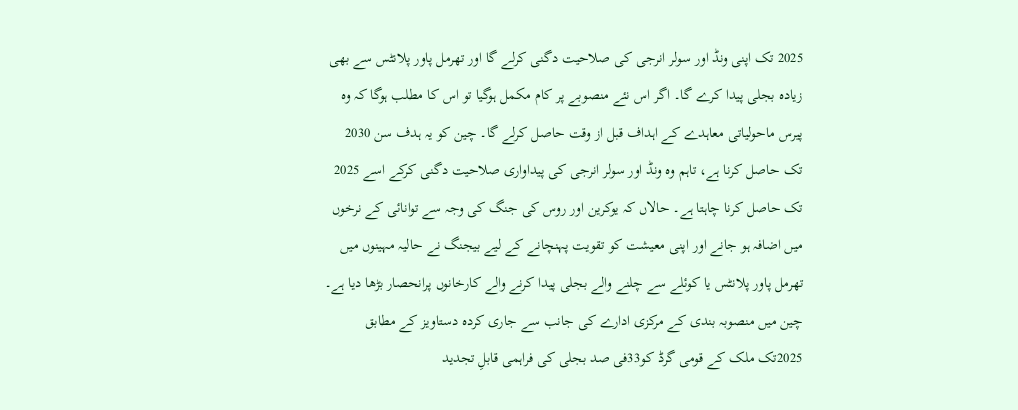2025 تک اپنی ونڈ اور سولر انرجی کی صلاحیت دگنی کرلے گا اور تھرمل پاور پلانٹس سے بھی زیادہ بجلی پیدا کرے گا۔ اگر اس نئے منصوبے پر کام مکمل ہوگیا تو اس کا مطلب ہوگا کہ وہ پیرس ماحولیاتی معاہدے کے اہداف قبل از وقت حاصل کرلے گا۔ چین کو یہ ہدف سن 2030 تک حاصل کرنا ہے، تاہم وہ ونڈ اور سولر انرجی کی پیداواری صلاحیت دگنی کرکے اسے 2025 تک حاصل کرنا چاہتا ہے۔ حالاں کہ یوکرین اور روس کی جنگ کی وجہ سے توانائی کے نرخوں میں اضافہ ہو جانے اور اپنی معیشت کو تقویت پہنچانے کے لیے بیجنگ نے حالیہ مہینوں میں تھرمل پاور پلانٹس یا کوئلے سے چلنے والے بجلی پیدا کرنے والے کارخانوں پرانحصار بڑھا دیا ہے۔
چین میں منصوبہ بندی کے مرکزی ادارے کی جانب سے جاری کردہ دستاویز کے مطابق 2025تک ملک کے قومی گرڈ کو33فی صد بجلی کی فراہمی قابلِ تجدید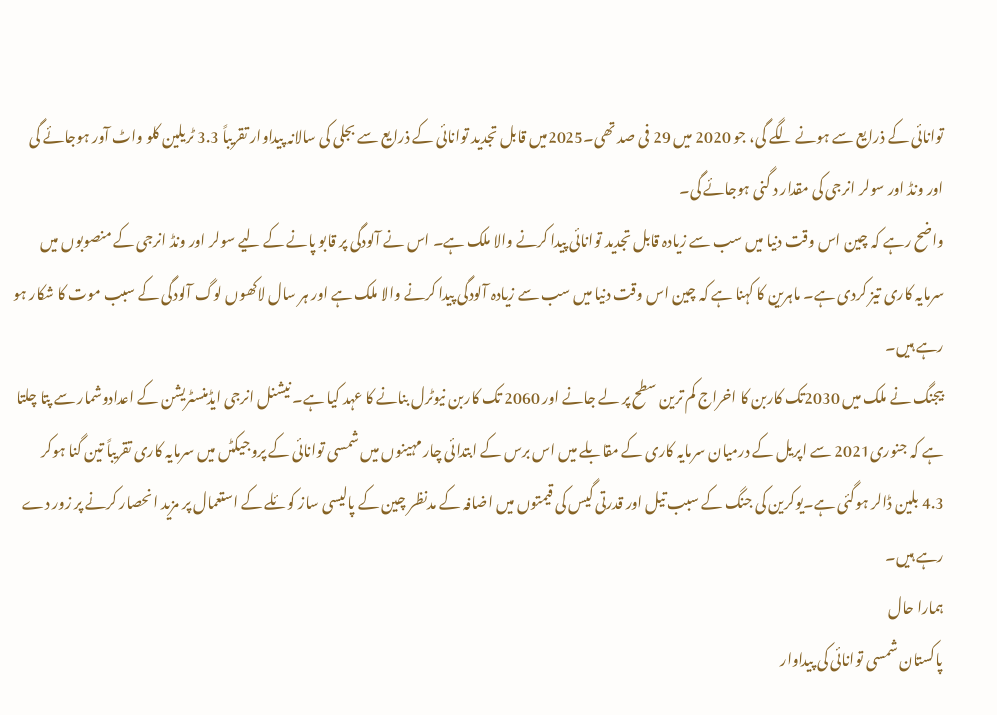توانائی کے ذرایع سے ہونے لگے گی، جو 2020 میں 29 فی صد تھی۔2025میں قابل تجدید توانائی کے ذرایع سے بجلی کی سالانہ پیداوار تقریباً 3.3 ٹریلین کلو واٹ آور ہوجائے گی اور ونڈ اور سولر انرجی کی مقدار د گنی ہوجائے گی۔
واضح رہے کہ چین اس وقت دنیا میں سب سے زیادہ قابل تجدید توانائی پیدا کرنے والا ملک ہے۔ اس نے آلودگی پر قابو پانے کے لیے سولر اور ونڈ انرجی کے منصوبوں میں سرمایہ کاری تیز کردی ہے۔ ماہرین کا کہنا ہے کہ چین اس وقت دنیا میں سب سے زیادہ آلودگی پیدا کرنے والا ملک ہے اور ہر سال لاکھوں لوگ آلودگی کے سبب موت کا شکار ہو رہے ہیں۔
بیجنگ نے ملک میں 2030تک کاربن کا اخراج کم ترین سطح پر لے جانے اور 2060 تک کاربن نیوٹرل بنانے کا عہد کیا ہے۔ نیشنل انرجی ایڈمنسٹریشن کے اعدادوشمار سے پتا چلتا ہے کہ جنوری2021 سے اپریل کے درمیان سرمایہ کاری کے مقابلے میں اس برس کے ابتدائی چار مہینوں میں شمسی توانائی کے پروجیکٹں میں سرمایہ کاری تقریباً تین گنا ہوکر 4.3 بلین ڈالر ہوگئی ہے۔یوکرین کی جنگ کے سبب تیل اور قدرتی گیس کی قیمتوں میں اضافہ کے مدنظر چین کے پالیسی ساز کوئلے کے استعمال پر مزید انحصار کرنے پر زور دے رہے ہیں۔
ہمارا حال
پاکستان شمسی توانائی کی پیداوار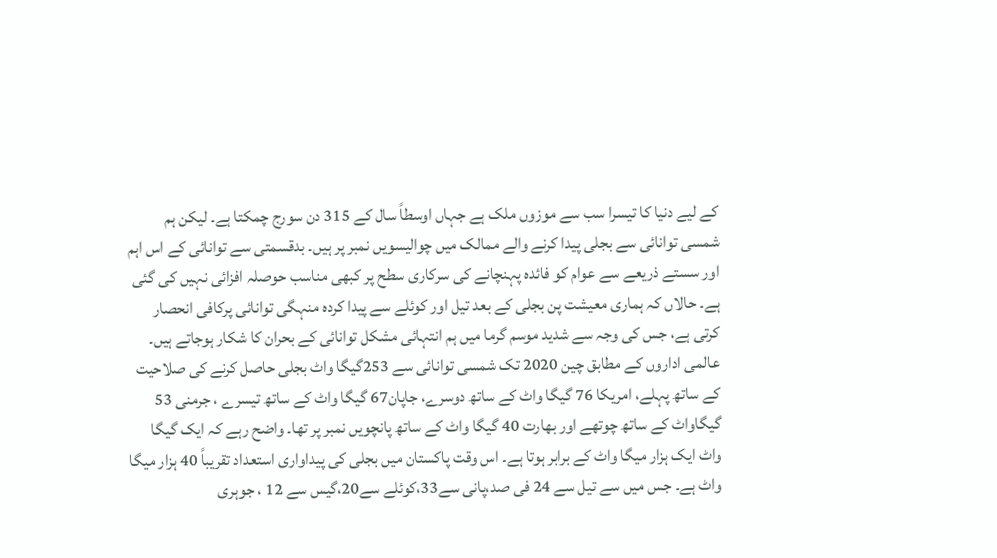کے لیے دنیا کا تیسرا سب سے موزوں ملک ہے جہاں اوسطاً سال کے 315 دن سورج چمکتا ہے۔ لیکن ہم شمسی توانائی سے بجلی پیدا کرنے والے ممالک میں چوالیسویں نمبر پر ہیں۔ بدقسمتی سے توانائی کے اس اہم اور سستے ذریعے سے عوام کو فائدہ پہنچانے کی سرکاری سطح پر کبھی مناسب حوصلہ افزائی نہیں کی گئی ہے۔ حالاں کہ ہماری معیشت پن بجلی کے بعد تیل اور کوئلے سے پیدا کردہ منہگی توانائی پرکافی انحصار کرتی ہے، جس کی وجہ سے شدید موسم گرما میں ہم انتہائی مشکل توانائی کے بحران کا شکار ہوجاتے ہیں۔
عالمی اداروں کے مطابق چین 2020 تک شمسی توانائی سے 253گیگا واٹ بجلی حاصل کرنے کی صلاحیت کے ساتھ پہلے، امریکا 76 گیگا واٹ کے ساتھ دوسرے، جاپان67 گیگا واٹ کے ساتھ تیسرے ، جرمنی 53 گیگاواٹ کے ساتھ چوتھے اور بھارت 40 گیگا واٹ کے ساتھ پانچویں نمبر پر تھا۔ واضح رہے کہ ایک گیگا واٹ ایک ہزار میگا واٹ کے برابر ہوتا ہے۔ اس وقت پاکستان میں بجلی کی پیداواری استعداد تقریباً 40 ہزار میگا واٹ ہے۔ جس میں سے تیل سے 24 فی صد،پانی سے33،کوئلے سے20،گیس سے 12 ، جوہری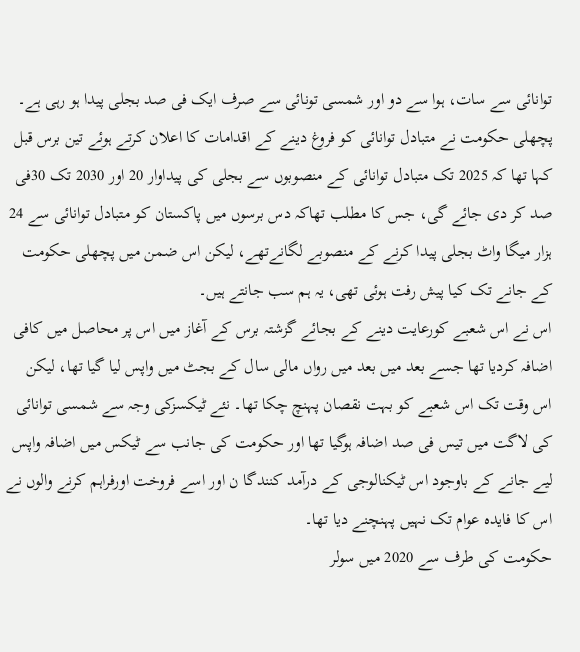توانائی سے سات، ہوا سے دو اور شمسی تونائی سے صرف ایک فی صد بجلی پیدا ہو رہی ہے۔
پچھلی حکومت نے متبادل توانائی کو فروغ دینے کے اقدامات کا اعلان کرتے ہوئے تین برس قبل کہا تھا کہ 2025 تک متبادل توانائی کے منصوبوں سے بجلی کی پیداوار 20 اور 2030 تک 30فی صد کر دی جائے گی، جس کا مطلب تھاکہ دس برسوں میں پاکستان کو متبادل توانائی سے 24 ہزار میگا واٹ بجلی پیدا کرنے کے منصوبے لگانےتھے، لیکن اس ضمن میں پچھلی حکومت کے جانے تک کیا پیش رفت ہوئی تھی، یہ ہم سب جانتے ہیں۔
اس نے اس شعبے کورعایت دینے کے بجائے گزشتہ برس کے آغاز میں اس پر محاصل میں کافی اضافہ کردیا تھا جسے بعد میں بعد میں رواں مالی سال کے بجٹ میں واپس لیا گیا تھا، لیکن اس وقت تک اس شعبے کو بہت نقصان پہنچ چکا تھا۔ نئے ٹیکسزکی وجہ سے شمسی توانائی کی لاگت میں تیس فی صد اضافہ ہوگیا تھا اور حکومت کی جانب سے ٹیکس میں اضافہ واپس لیے جانے کے باوجود اس ٹیکنالوجی کے درآمد کنندگا ن اور اسے فروخت اورفراہم کرنے والوں نے اس کا فایدہ عوام تک نہیں پہنچنے دیا تھا۔
حکومت کی طرف سے 2020 میں سولر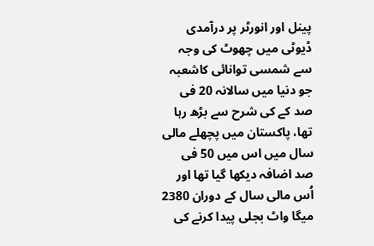پینل اور انورٹر پر درآمدی ڈیوٹی میں چھوٹ کی وجہ سے شمسی توانائی کاشعبہ جو دنیا میں سالانہ 20 فی صد کے کی شرح سے بڑھ رہا تھا، پاکستان میں پچھلے مالی سال میں اس میں 50 فی صد اضافہ دیکھا گیا تھا اور اُس مالی سال کے دوران 2380 میگا واٹ بجلی پیدا کرنے کی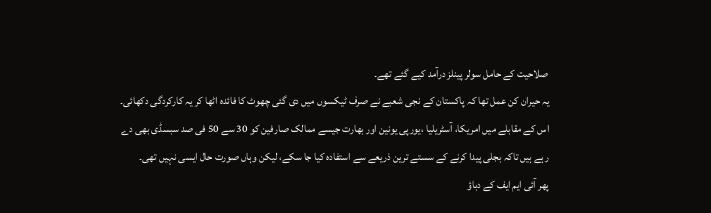صلاحیت کے حامل سولر پینلز درآمد کیے گئے تھے۔
یہ حیران کن عمل تھا کہ پاکستان کے نجی شعبے نے صرف ٹیکسوں میں دی گئی چھوٹ کا فائدہ اٹھا کر یہ کارکردگی دکھائی۔ اس کے مقابلے میں امریکا، آسٹریلیا ،یورپی یونین اور بھارت جیسے ممالک صارفین کو 30 سے 50 فی صد سبسڈی بھی دے رہے ہیں تاکہ بجلی پیدا کرنے کے سستے ترین ذریعے سے استفادہ کیا جا سکے، لیکن وہاں صورت حال ایسی نہیں تھی۔
پھر آئی ایم ایف کے دباؤ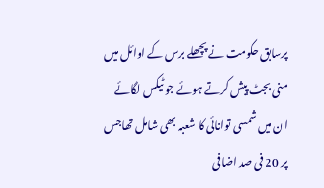پرسابق حکومت نے پچھلے برس کے اوائل میں منی بجٹ پیش کرتے ہوئے جو ٹیکس لگائے ان میں شمسی توانائی کا شعبہ بھی شامل تھاجس پر 20 فی صد اضافی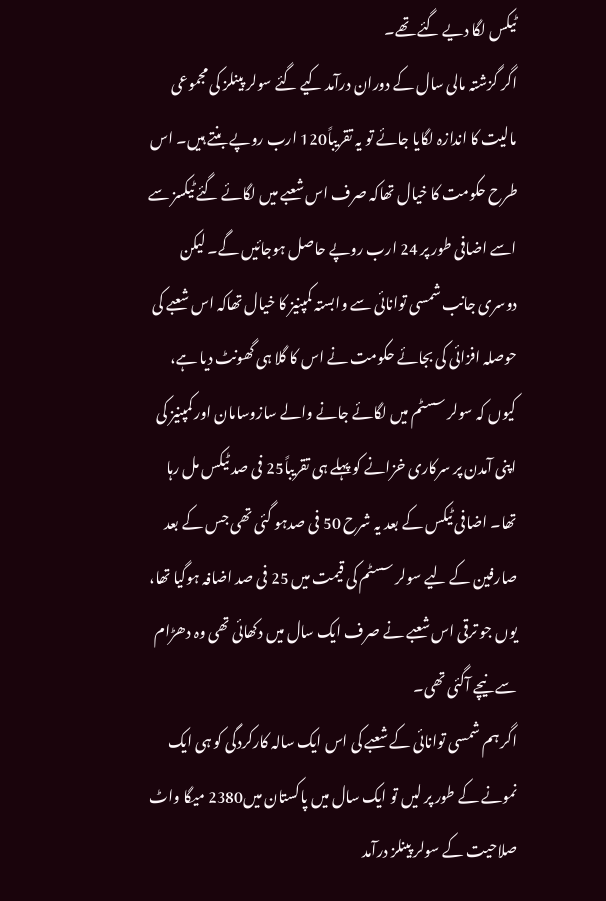ٹیکس لگا دیے گئے تھے۔
اگر گزشتہ مالی سال کے دوران درآمد کیے گئے سولر پینلز کی مجموعی مالیت کا اندازہ لگایا جائے تو یہ تقریباً120 ارب روپے بنتے ہیں۔ اس طرح حکومت کا خیال تھاکہ صرف اس شعبے میں لگائے گئے ٹیکسز سے اسے اضافی طور پر 24 ارب روپے حاصل ہوجائیں گے۔ لیکن دوسری جانب شمسی توانائی سے وابستہ کمپنیز کا خیال تھاکہ اس شعبے کی حوصلہ افزائی کی بجائے حکومت نے اس کا گلا ہی گھونٹ دیا ہے، کیوں کہ سولر سسٹم میں لگائے جانے والے سازوسامان اور کمپنیز کی اپنی آمدن پر سرکاری خزانے کو پہلے ہی تقریباً25 فی صد ٹیکس مل رہا تھا۔ اضافی ٹیکس کے بعد یہ شرح 50 فی صدہو گئی تھی جس کے بعد صارفین کے لیے سولر سسٹم کی قیمت میں 25 فی صد اضافہ ہوگیا تھا، یوں جو ترقی اس شعبے نے صرف ایک سال میں دکھائی تھی وہ دھڑام سے نیچے آگئی تھی۔
اگر ہم شمسی توانائی کے شعبے کی اس ایک سالہ کارکردگی کو ہی ایک نمونے کے طور پر لیں تو ایک سال میں پاکستان میں2380 میگا واٹ صلاحیت کے سولر پینلز درآمد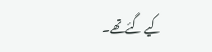کیے گئےتھے۔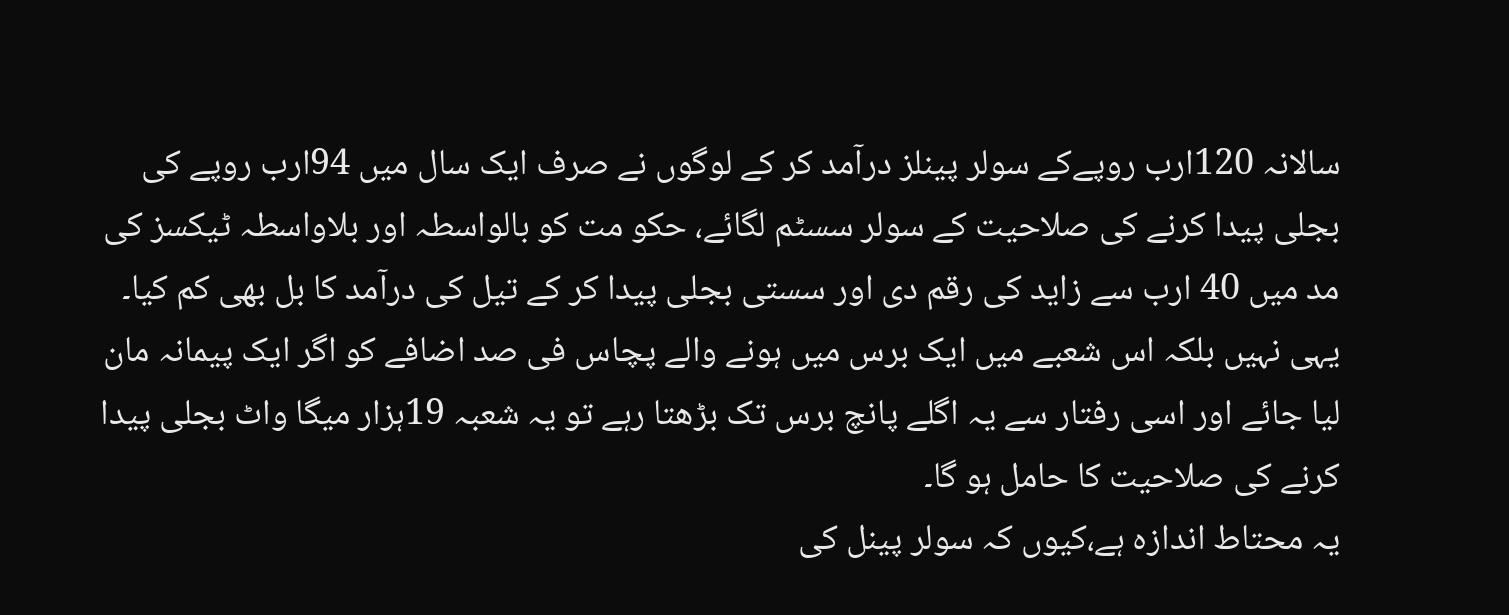سالانہ 120ارب روپےکے سولر پینلز درآمد کر کے لوگوں نے صرف ایک سال میں 94ارب روپے کی بجلی پیدا کرنے کی صلاحیت کے سولر سسٹم لگائے، حکو مت کو بالواسطہ اور بلاواسطہ ٹیکسز کی مد میں 40 ارب سے زاید کی رقم دی اور سستی بجلی پیدا کر کے تیل کی درآمد کا بل بھی کم کیا۔ یہی نہیں بلکہ اس شعبے میں ایک برس میں ہونے والے پچاس فی صد اضافے کو اگر ایک پیمانہ مان لیا جائے اور اسی رفتار سے یہ اگلے پانچ برس تک بڑھتا رہے تو یہ شعبہ 19ہزار میگا واٹ بجلی پیدا کرنے کی صلاحیت کا حامل ہو گا۔
یہ محتاط اندازہ ہے،کیوں کہ سولر پینل کی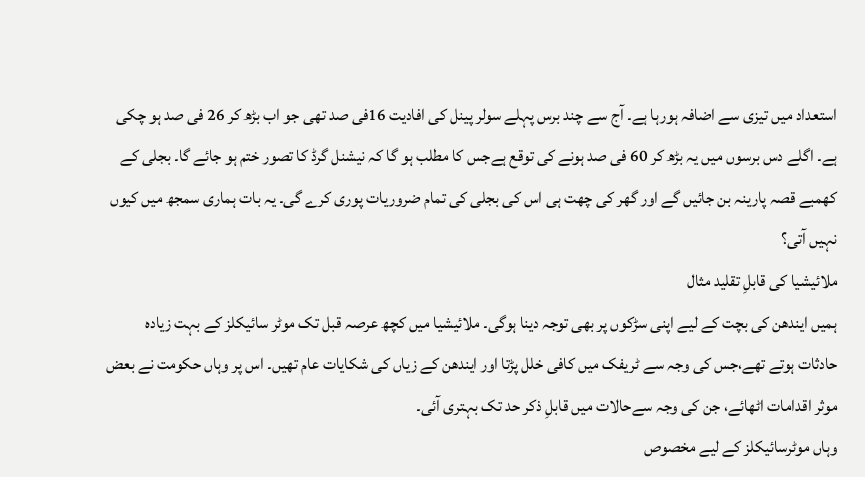استعداد میں تیزی سے اضافہ ہورہا ہے۔ آج سے چند برس پہلے سولر پینل کی افادیت 16فی صد تھی جو اب بڑھ کر 26 فی صد ہو چکی ہے۔ اگلے دس برسوں میں یہ بڑھ کر 60 فی صد ہونے کی توقع ہےجس کا مطلب ہو گا کہ نیشنل گرڈ کا تصور ختم ہو جائے گا۔ بجلی کے کھمبے قصہ پارینہ بن جائیں گے اور گھر کی چھت ہی اس کی بجلی کی تمام ضروریات پوری کرے گی۔ یہ بات ہماری سمجھ میں کیوں نہیں آتی؟
ملائیشیا کی قابلِ تقلید مثال
ہمیں ایندھن کی بچت کے لیے اپنی سڑکوں پر بھی توجہ دینا ہوگی۔ ملائیشیا میں کچھ عرصہ قبل تک موٹر سائیکلز کے بہت زیادہ حادثات ہوتے تھے،جس کی وجہ سے ٹریفک میں کافی خلل پڑتا اور ایندھن کے زیاں کی شکایات عام تھیں۔ اس پر وہاں حکومت نے بعض موثر اقدامات اٹھائے، جن کی وجہ سےحالات میں قابلِ ذکر حد تک بہتری آئی۔
وہاں موٹرسائیکلز کے لیے مخصوص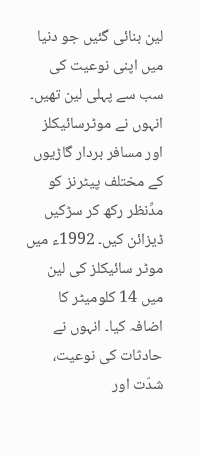لین بنائی گئیں جو دنیا میں اپنی نوعیت کی سب سے پہلی لین تھیں۔ انہوں نے موٹرسائیکلز اور مسافر بردار گاڑیوں کے مختلف پیٹرنز کو مدِّنظر رکھ کر سڑکیں ڈیزائن کیں۔ 1992ء میں موٹر سائیکلز کی لین میں 14 کلومیٹر کا اضافہ کیا۔ انہوں نے حادثات کی نوعیت، شدّت اور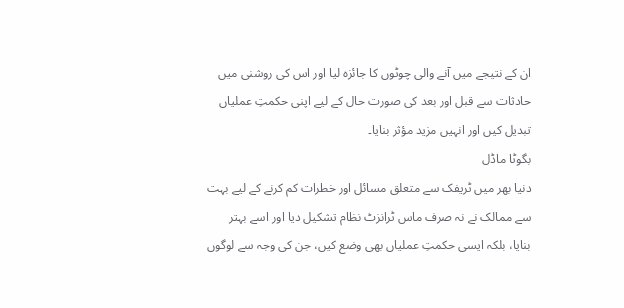ان کے نتیجے میں آنے والی چوٹوں کا جائزہ لیا اور اس کی روشنی میں حادثات سے قبل اور بعد کی صورت حال کے لیے اپنی حکمتِ عملیاں تبدیل کیں اور انہیں مزید مؤثر بنایا۔
بگوٹا ماڈل
دنیا بھر میں ٹریفک سے متعلق مسائل اور خطرات کم کرنے کے لیے بہت سے ممالک نے نہ صرف ماس ٹرانزٹ نظام تشکیل دیا اور اسے بہتر بنایا، بلکہ ایسی حکمتِ عملیاں بھی وضع کیں، جن کی وجہ سے لوگوں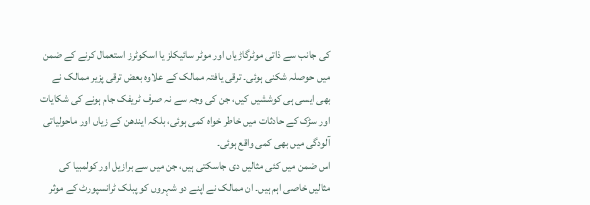کی جانب سے ذاتی موٹرگاڑیاں اور موٹر سائیکلز یا اسکوٹرز استعمال کرنے کے ضمن میں حوصلہ شکنی ہوئی۔ ترقی یافتہ ممالک کے علاوہ بعض ترقی پزیر ممالک نے بھی ایسی ہی کوششیں کیں، جن کی وجہ سے نہ صرف ٹریفک جام ہونے کی شکایات اور سڑک کے حادثات میں خاطر خواہ کمی ہوئی، بلکہ ایندھن کے زیاں اور ماحولیاتی آلودگی میں بھی کمی واقع ہوئی۔
اس ضمن میں کئی مثالیں دی جاسکتی ہیں، جن میں سے برازیل اور کولمبیا کی مثالیں خاصی اہم ہیں۔ ان ممالک نے اپنے دو شہروں کو پبلک ٹرانسپورٹ کے موثر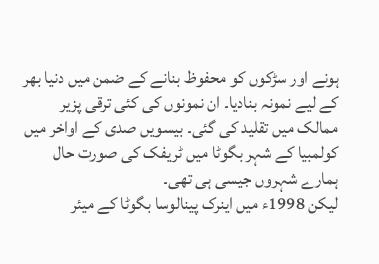ہونے اور سڑکوں کو محفوظ بنانے کے ضمن میں دنیا بھر کے لیے نمونہ بنادیا۔ ان نمونوں کی کئی ترقی پزیر ممالک میں تقلید کی گئی۔ بیسویں صدی کے اواخر میں کولمبیا کے شہر بگوٹا میں ٹریفک کی صورت حال ہمارے شہروں جیسی ہی تھی۔
لیکن 1998ء میں اینرک پینالوسا بگوٹا کے میئر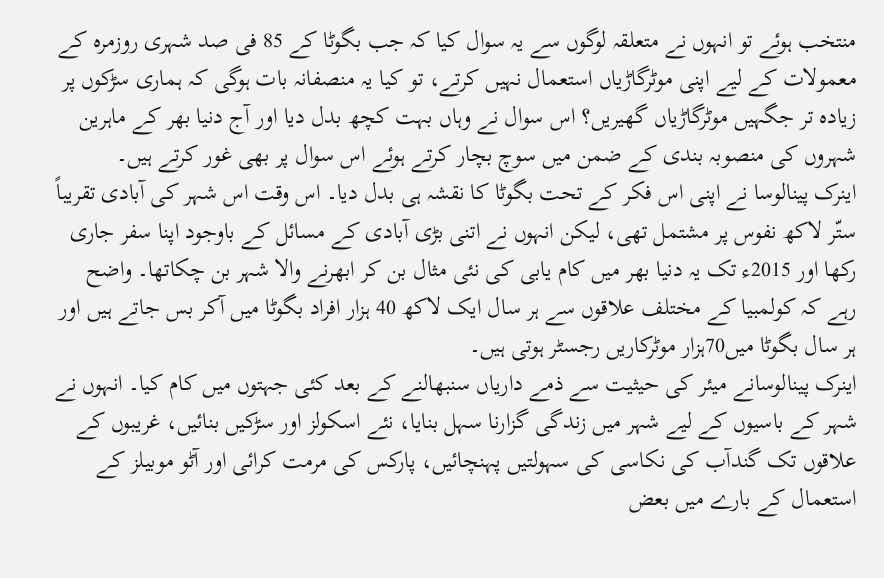منتخب ہوئے تو انہوں نے متعلقہ لوگوں سے یہ سوال کیا کہ جب بگوٹا کے 85 فی صد شہری روزمرہ کے معمولات کے لیے اپنی موٹرگاڑیاں استعمال نہیں کرتے، تو کیا یہ منصفانہ بات ہوگی کہ ہماری سڑکوں پر زیادہ تر جگہیں موٹرگاڑیاں گھیریں؟ اس سوال نے وہاں بہت کچھ بدل دیا اور آج دنیا بھر کے ماہرین شہروں کی منصوبہ بندی کے ضمن میں سوچ بچار کرتے ہوئے اس سوال پر بھی غور کرتے ہیں۔
اینرک پینالوسا نے اپنی اس فکر کے تحت بگوٹا کا نقشہ ہی بدل دیا۔ اس وقت اس شہر کی آبادی تقریباً ستّر لاکھ نفوس پر مشتمل تھی، لیکن انہوں نے اتنی بڑی آبادی کے مسائل کے باوجود اپنا سفر جاری رکھا اور 2015ء تک یہ دنیا بھر میں کام یابی کی نئی مثال بن کر ابھرنے والا شہر بن چکاتھا۔ واضح رہے کہ کولمبیا کے مختلف علاقوں سے ہر سال ایک لاکھ 40 ہزار افراد بگوٹا میں آکر بس جاتے ہیں اور ہر سال بگوٹا میں70ہزار موٹرکاریں رجسٹر ہوتی ہیں۔
اینرک پینالوسانے میئر کی حیثیت سے ذمے داریاں سنبھالنے کے بعد کئی جہتوں میں کام کیا۔ انہوں نے شہر کے باسیوں کے لیے شہر میں زندگی گزارنا سہل بنایا، نئے اسکولز اور سڑکیں بنائیں، غریبوں کے علاقوں تک گندآب کی نکاسی کی سہولتیں پہنچائیں، پارکس کی مرمت کرائی اور آٹو موبیلز کے استعمال کے بارے میں بعض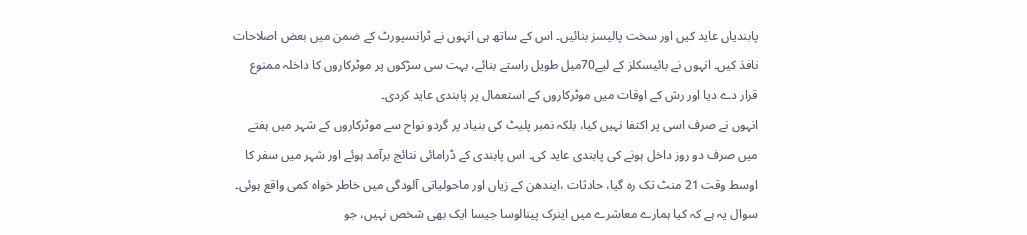پابندیاں عاید کیں اور سخت پالیسز بنائیں۔ اس کے ساتھ ہی انہوں نے ٹرانسپورٹ کے ضمن میں بعض اصلاحات نافذ کیں۔ انہوں نے بائیسکلز کے لیے70میل طویل راستے بنائے، بہت سی سڑکوں پر موٹرکاروں کا داخلہ ممنوع قرار دے دیا اور رش کے اوقات میں موٹرکاروں کے استعمال پر پابندی عاید کردی۔
انہوں نے صرف اسی پر اکتفا نہیں کیا، بلکہ نمبر پلیٹ کی بنیاد پر گردو نواح سے موٹرکاروں کے شہر میں ہفتے میں صرف دو روز داخل ہونے کی پابندی عاید کی۔ اس پابندی کے ڈرامائی نتائج برآمد ہوئے اور شہر میں سفر کا اوسط وقت 21 منٹ تک رہ گیا، حادثات ،ایندھن کے زیاں اور ماحولیاتی آلودگی میں خاطر خواہ کمی واقع ہوئی۔ سوال یہ ہے کہ کیا ہمارے معاشرے میں اینرک پینالوسا جیسا ایک بھی شخص نہیں، جو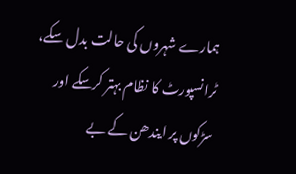ہمارے شہروں کی حالت بدل سکے، ٹرانسپورٹ کا نظام بہتر کرسکے اور سڑکوں پر ایندھن کے بے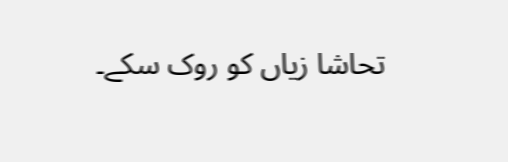تحاشا زیاں کو روک سکے۔